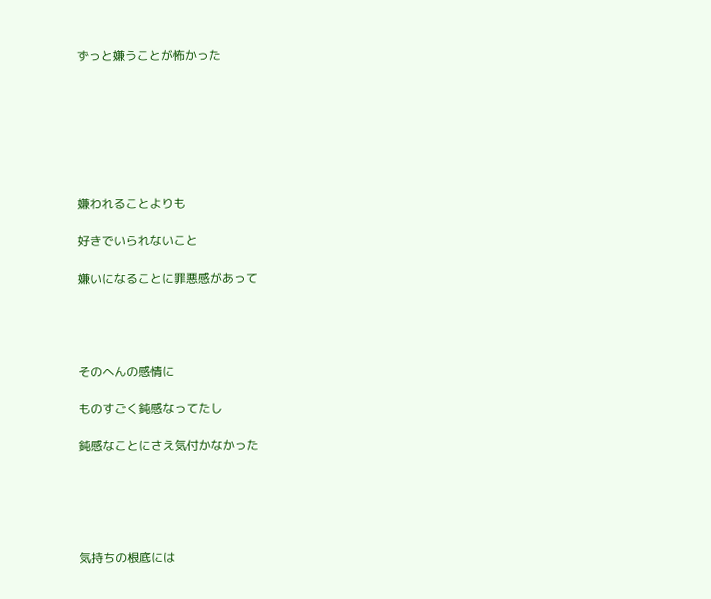ずっと嫌うことが怖かった







嫌われることよりも

好きでいられないこと

嫌いになることに罪悪感があって




そのへんの感情に

ものすごく鈍感なってたし

鈍感なことにさえ気付かなかった





気持ちの根底には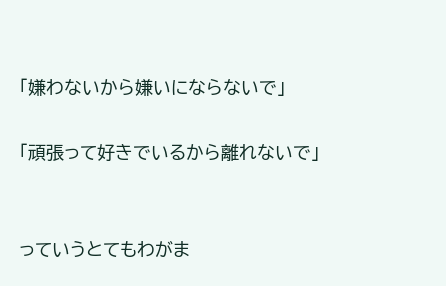「嫌わないから嫌いにならないで」

「頑張って好きでいるから離れないで」


っていうとてもわがま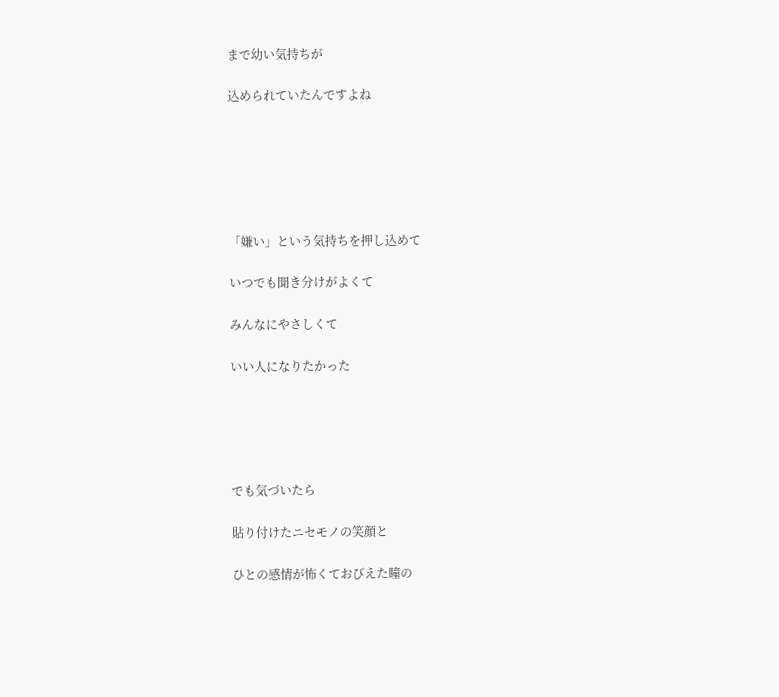まで幼い気持ちが

込められていたんですよね






「嫌い」という気持ちを押し込めて

いつでも聞き分けがよくて

みんなにやさしくて

いい人になりたかった





でも気づいたら

貼り付けたニセモノの笑顔と

ひとの感情が怖くておびえた瞳の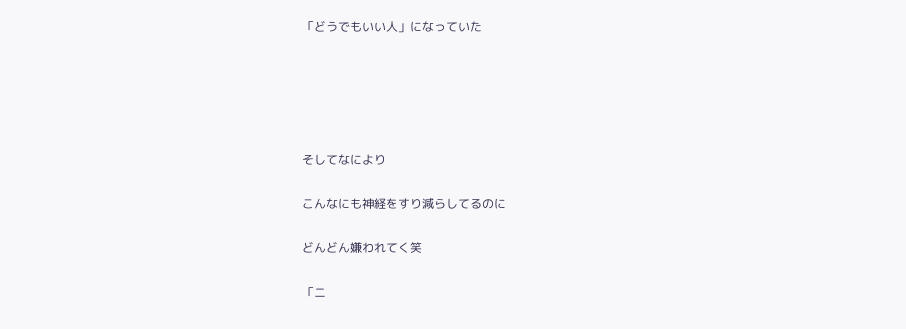「どうでもいい人」になっていた





そしてなにより

こんなにも神経をすり減らしてるのに

どんどん嫌われてく笑

「ニ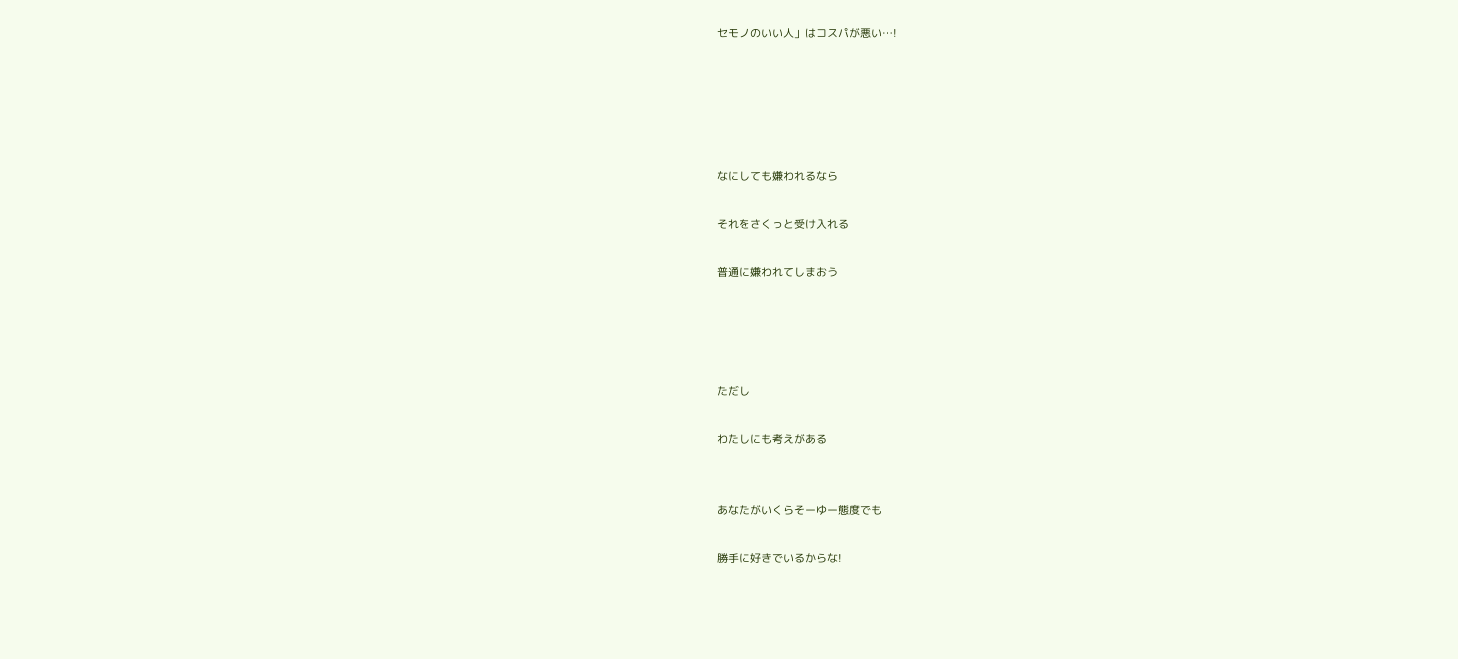セモノのいい人」はコスパが悪い…!





なにしても嫌われるなら

それをさくっと受け入れる

普通に嫌われてしまおう




ただし

わたしにも考えがある


あなたがいくらそーゆー態度でも

勝手に好きでいるからな!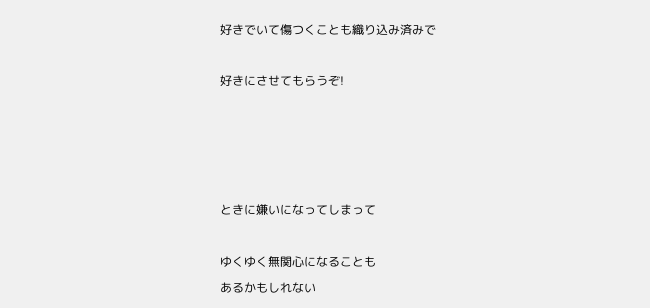好きでいて傷つくことも織り込み済みで

好きにさせてもらうぞ!




ときに嫌いになってしまって

ゆくゆく無関心になることも
あるかもしれない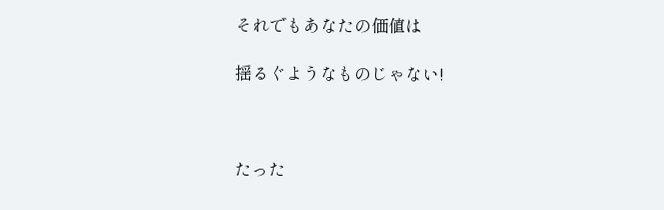それでもあなたの価値は

揺るぐようなものじゃない!



たった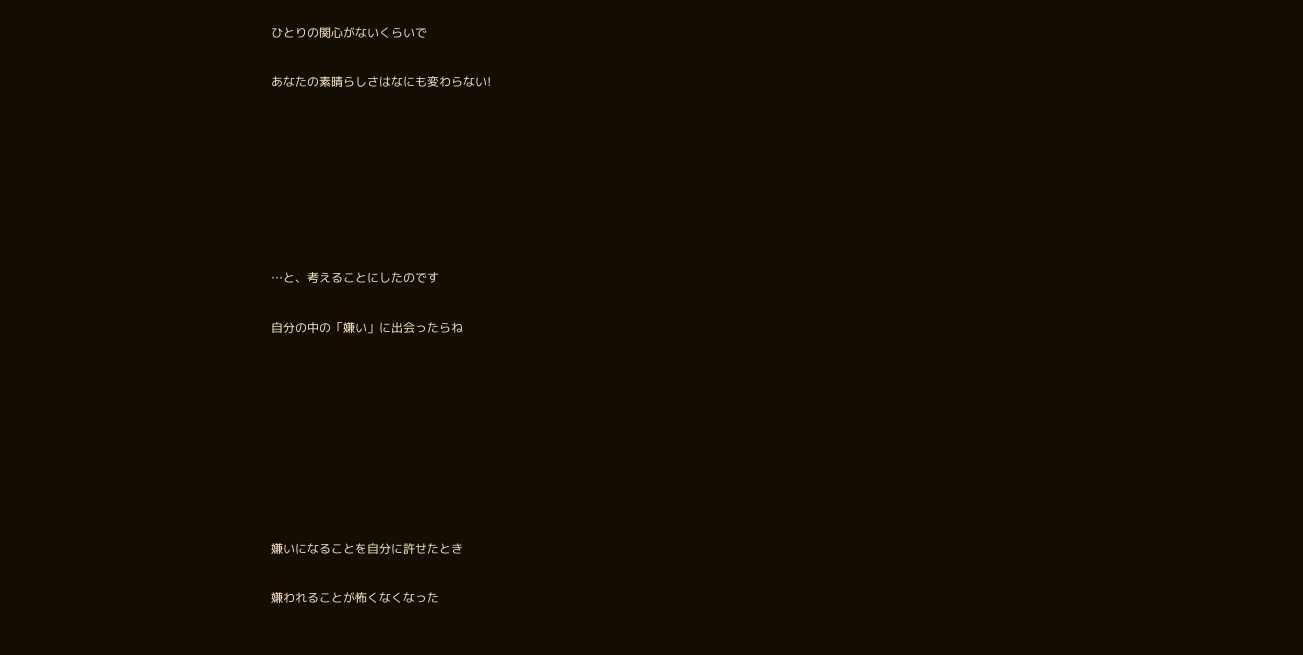ひとりの関心がないくらいで

あなたの素晴らしさはなにも変わらない!







…と、考えることにしたのです

自分の中の「嫌い」に出会ったらね








嫌いになることを自分に許せたとき

嫌われることが怖くなくなった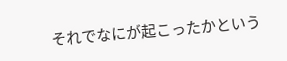それでなにが起こったかという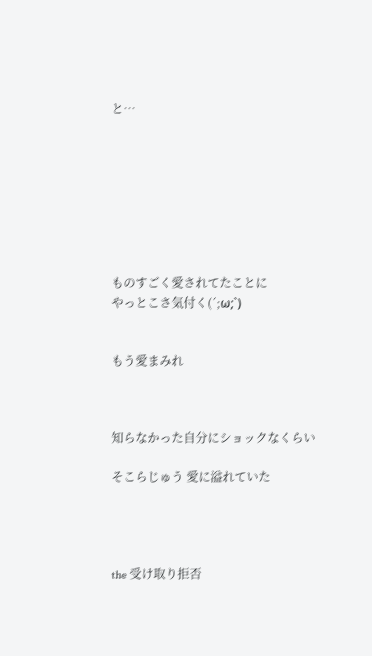と…








ものすごく愛されてたことに
やっとこさ気付く(´;ω;`)


もう愛まみれ



知らなかった自分にショックなくらい

そこらじゅう 愛に溢れていた




the 受け取り拒否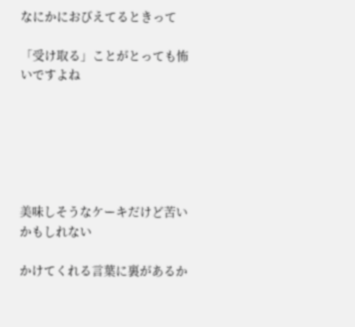なにかにおびえてるときって

「受け取る」ことがとっても怖いですよね






美味しそうなケーキだけど苦いかもしれない

かけてくれる言葉に裏があるか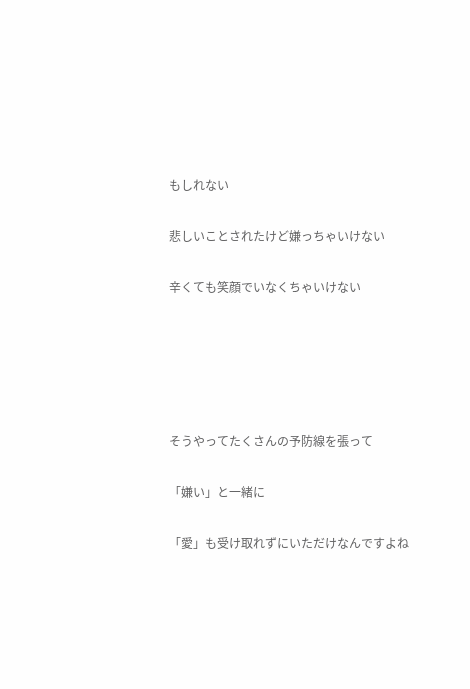もしれない

悲しいことされたけど嫌っちゃいけない

辛くても笑顔でいなくちゃいけない





そうやってたくさんの予防線を張って

「嫌い」と一緒に

「愛」も受け取れずにいただけなんですよね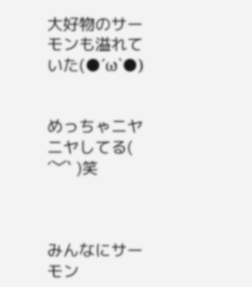大好物のサーモンも溢れていた(●´ω`●)


めっちゃニヤニヤしてる( ´﹀` )笑



みんなにサーモン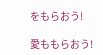をもらおう!

愛ももらおう!